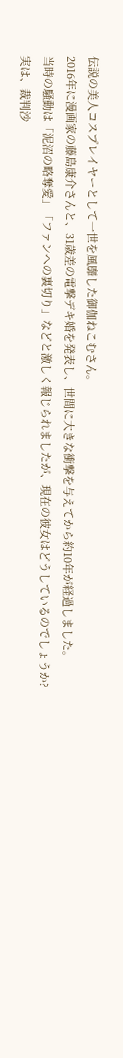伝説の美人コスプレイヤーとして一世を風靡した御伽ねこむさん。
2016年に漫画家の藤島康介さんと、31歳差の電撃デキ婚を発表し、世間に大きな衝撃を与えてから約10年が経過しました。
当時の騒動は「泥沼の略奪愛」「ファンへの裏切り」などと激しく報じられましたが、現在の彼女はどうしているのでしょうか?
実は、裁判沙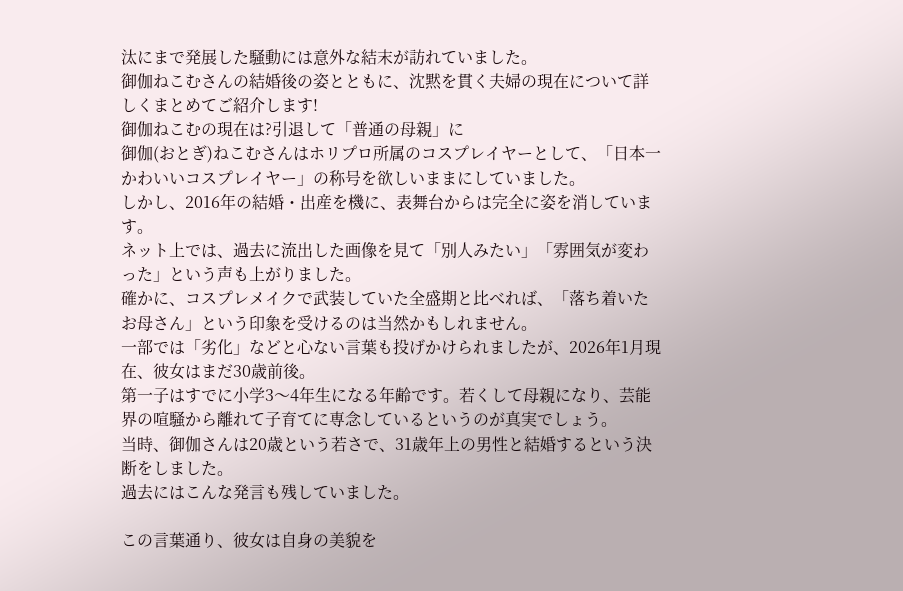汰にまで発展した騒動には意外な結末が訪れていました。
御伽ねこむさんの結婚後の姿とともに、沈黙を貫く夫婦の現在について詳しくまとめてご紹介します!
御伽ねこむの現在は?引退して「普通の母親」に
御伽(おとぎ)ねこむさんはホリプロ所属のコスプレイヤーとして、「日本一かわいいコスプレイヤー」の称号を欲しいままにしていました。
しかし、2016年の結婚・出産を機に、表舞台からは完全に姿を消しています。
ネット上では、過去に流出した画像を見て「別人みたい」「雰囲気が変わった」という声も上がりました。
確かに、コスプレメイクで武装していた全盛期と比べれば、「落ち着いたお母さん」という印象を受けるのは当然かもしれません。
一部では「劣化」などと心ない言葉も投げかけられましたが、2026年1月現在、彼女はまだ30歳前後。
第一子はすでに小学3〜4年生になる年齢です。若くして母親になり、芸能界の喧騒から離れて子育てに専念しているというのが真実でしょう。
当時、御伽さんは20歳という若さで、31歳年上の男性と結婚するという決断をしました。
過去にはこんな発言も残していました。

この言葉通り、彼女は自身の美貌を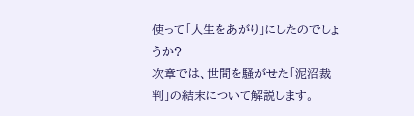使って「人生をあがり」にしたのでしょうか?
次章では、世間を騒がせた「泥沼裁判」の結末について解説します。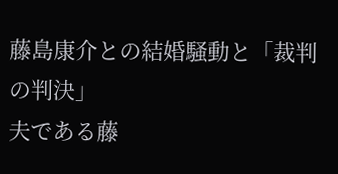藤島康介との結婚騒動と「裁判の判決」
夫である藤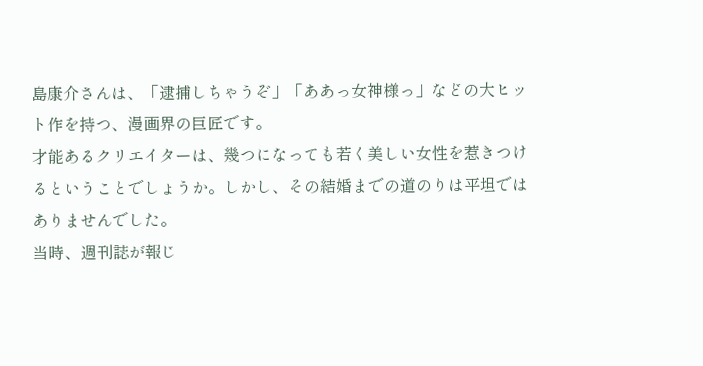島康介さんは、「逮捕しちゃうぞ」「ああっ女神様っ」などの大ヒット作を持つ、漫画界の巨匠です。
才能あるクリエイターは、幾つになっても若く美しい女性を惹きつけるということでしょうか。しかし、その結婚までの道のりは平坦ではありませんでした。
当時、週刊誌が報じ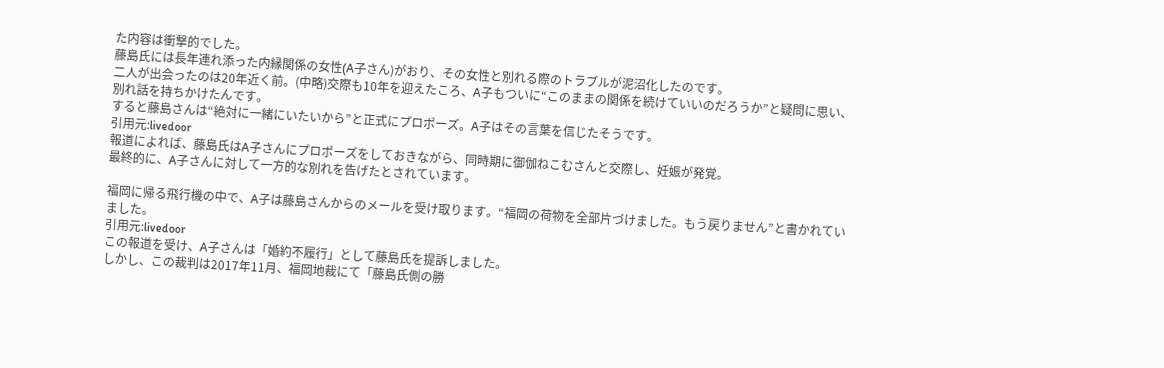た内容は衝撃的でした。
藤島氏には長年連れ添った内縁関係の女性(A子さん)がおり、その女性と別れる際のトラブルが泥沼化したのです。
二人が出会ったのは20年近く前。(中略)交際も10年を迎えたころ、A子もついに“このままの関係を続けていいのだろうか”と疑問に思い、別れ話を持ちかけたんです。
すると藤島さんは“絶対に一緒にいたいから”と正式にプロポーズ。A子はその言葉を信じたそうです。
引用元:livedoor
報道によれば、藤島氏はA子さんにプロポーズをしておきながら、同時期に御伽ねこむさんと交際し、妊娠が発覚。
最終的に、A子さんに対して一方的な別れを告げたとされています。

福岡に帰る飛行機の中で、A子は藤島さんからのメールを受け取ります。“福岡の荷物を全部片づけました。もう戻りません”と書かれていました。
引用元:livedoor
この報道を受け、A子さんは「婚約不履行」として藤島氏を提訴しました。
しかし、この裁判は2017年11月、福岡地裁にて「藤島氏側の勝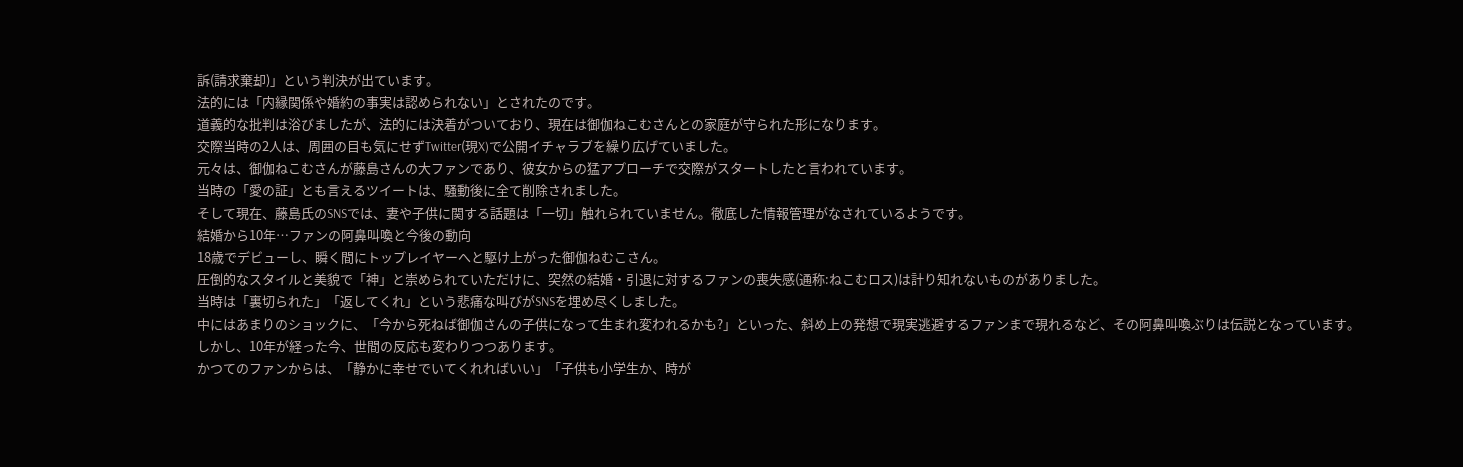訴(請求棄却)」という判決が出ています。
法的には「内縁関係や婚約の事実は認められない」とされたのです。
道義的な批判は浴びましたが、法的には決着がついており、現在は御伽ねこむさんとの家庭が守られた形になります。
交際当時の2人は、周囲の目も気にせずTwitter(現X)で公開イチャラブを繰り広げていました。
元々は、御伽ねこむさんが藤島さんの大ファンであり、彼女からの猛アプローチで交際がスタートしたと言われています。
当時の「愛の証」とも言えるツイートは、騒動後に全て削除されました。
そして現在、藤島氏のSNSでは、妻や子供に関する話題は「一切」触れられていません。徹底した情報管理がなされているようです。
結婚から10年…ファンの阿鼻叫喚と今後の動向
18歳でデビューし、瞬く間にトップレイヤーへと駆け上がった御伽ねむこさん。
圧倒的なスタイルと美貌で「神」と崇められていただけに、突然の結婚・引退に対するファンの喪失感(通称:ねこむロス)は計り知れないものがありました。
当時は「裏切られた」「返してくれ」という悲痛な叫びがSNSを埋め尽くしました。
中にはあまりのショックに、「今から死ねば御伽さんの子供になって生まれ変われるかも?」といった、斜め上の発想で現実逃避するファンまで現れるなど、その阿鼻叫喚ぶりは伝説となっています。
しかし、10年が経った今、世間の反応も変わりつつあります。
かつてのファンからは、「静かに幸せでいてくれればいい」「子供も小学生か、時が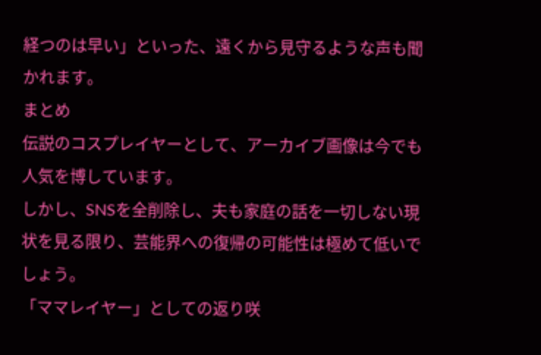経つのは早い」といった、遠くから見守るような声も聞かれます。
まとめ
伝説のコスプレイヤーとして、アーカイブ画像は今でも人気を博しています。
しかし、SNSを全削除し、夫も家庭の話を一切しない現状を見る限り、芸能界への復帰の可能性は極めて低いでしょう。
「ママレイヤー」としての返り咲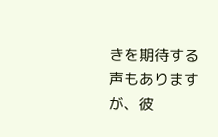きを期待する声もありますが、彼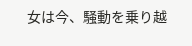女は今、騒動を乗り越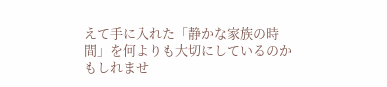えて手に入れた「静かな家族の時間」を何よりも大切にしているのかもしれませ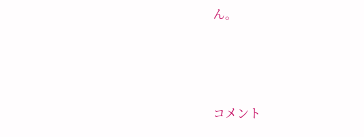ん。



コメント